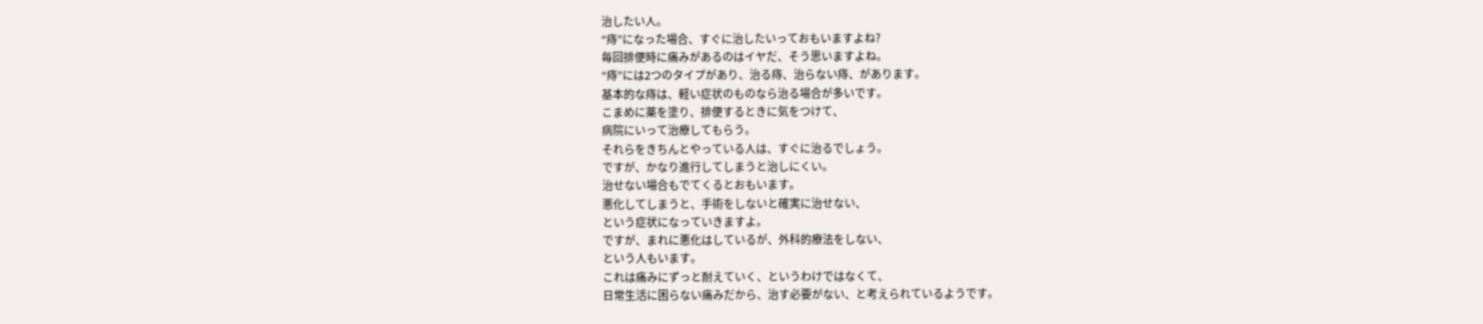治したい人。
“痔”になった場合、すぐに治したいっておもいますよね?
毎回排便時に痛みがあるのはイヤだ、そう思いますよね。
“痔”には2つのタイプがあり、治る痔、治らない痔、があります。
基本的な痔は、軽い症状のものなら治る場合が多いです。
こまめに薬を塗り、排便するときに気をつけて、
病院にいって治療してもらう。
それらをきちんとやっている人は、すぐに治るでしょう。
ですが、かなり進行してしまうと治しにくい。
治せない場合もでてくるとおもいます。
悪化してしまうと、手術をしないと確実に治せない、
という症状になっていきますよ。
ですが、まれに悪化はしているが、外科的療法をしない、
という人もいます。
これは痛みにずっと耐えていく、というわけではなくて、
日常生活に困らない痛みだから、治す必要がない、と考えられているようです。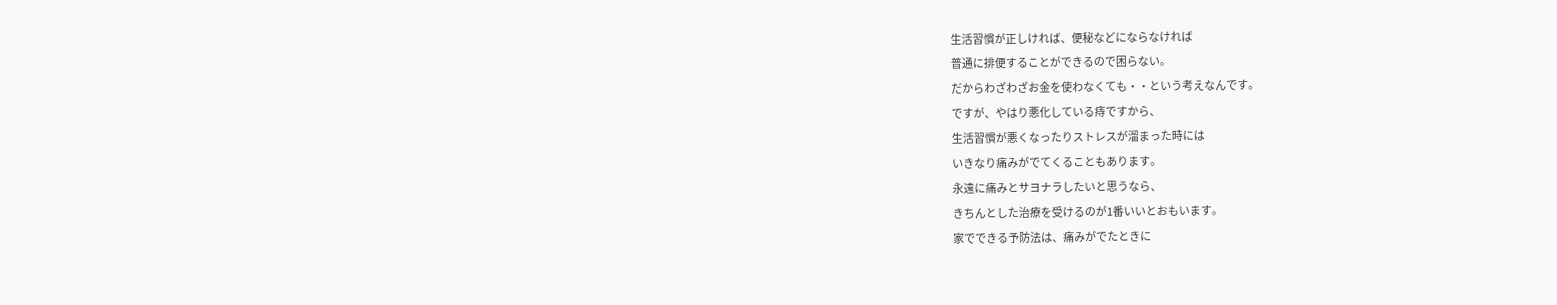生活習慣が正しければ、便秘などにならなければ
普通に排便することができるので困らない。
だからわざわざお金を使わなくても・・という考えなんです。
ですが、やはり悪化している痔ですから、
生活習慣が悪くなったりストレスが溜まった時には
いきなり痛みがでてくることもあります。
永遠に痛みとサヨナラしたいと思うなら、
きちんとした治療を受けるのが1番いいとおもいます。
家でできる予防法は、痛みがでたときに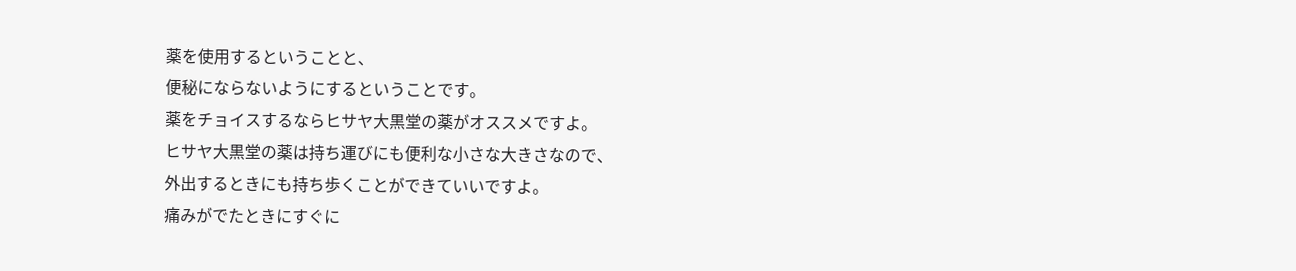薬を使用するということと、
便秘にならないようにするということです。
薬をチョイスするならヒサヤ大黒堂の薬がオススメですよ。
ヒサヤ大黒堂の薬は持ち運びにも便利な小さな大きさなので、
外出するときにも持ち歩くことができていいですよ。
痛みがでたときにすぐに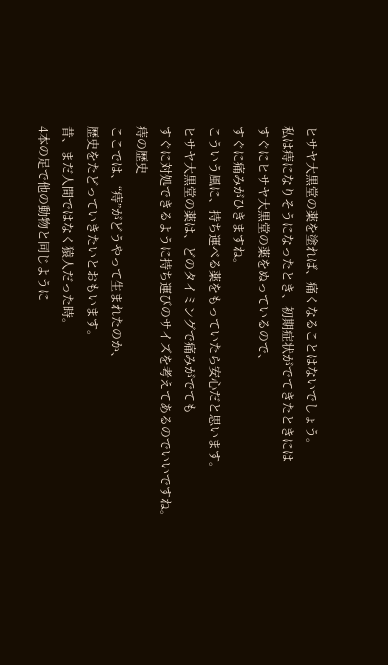ヒサヤ大黒堂の薬を塗れば、痛くなることはないでしょう。
私は痔になりそうになったとき、初期症状がでてきたときには
すぐにヒサヤ大黒堂の薬をぬっているので、
すぐに痛みがひきますね。
こういう風に、持ち運べる薬をもっていたら安心だと思います。
ヒサヤ大黒堂の薬は、どのタイミングで痛みがでても
すぐに対処できるように持ち運びのサイズを考えてあるのでいいですね。
痔の歴史
ここでは、“痔”がどうやって生まれたのか、
歴史をたどっていきたいとおもいます。
昔、まだ人間ではなく猿人だった時。
4本の足で他の動物と同じように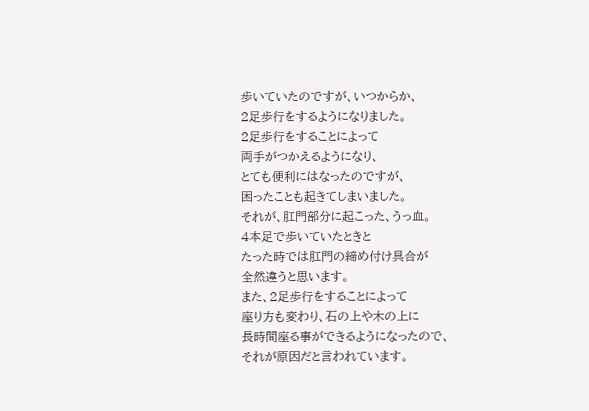歩いていたのですが、いつからか、
2足歩行をするようになりました。
2足歩行をすることによって
両手がつかえるようになり、
とても便利にはなったのですが、
困ったことも起きてしまいました。
それが、肛門部分に起こった、うっ血。
4本足で歩いていたときと
たった時では肛門の締め付け具合が
全然違うと思います。
また、2足歩行をすることによって
座り方も変わり、石の上や木の上に
長時間座る事ができるようになったので、
それが原因だと言われています。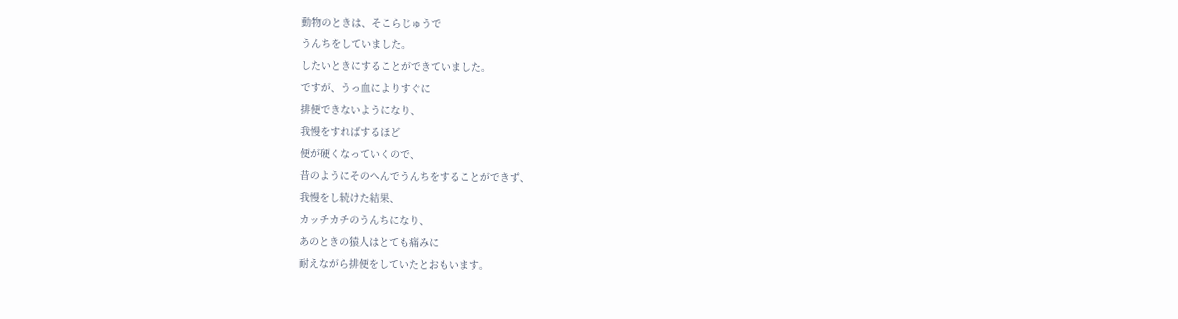動物のときは、そこらじゅうで
うんちをしていました。
したいときにすることができていました。
ですが、うっ血によりすぐに
排便できないようになり、
我慢をすればするほど
便が硬くなっていくので、
昔のようにそのへんでうんちをすることができず、
我慢をし続けた結果、
カッチカチのうんちになり、
あのときの猿人はとても痛みに
耐えながら排便をしていたとおもいます。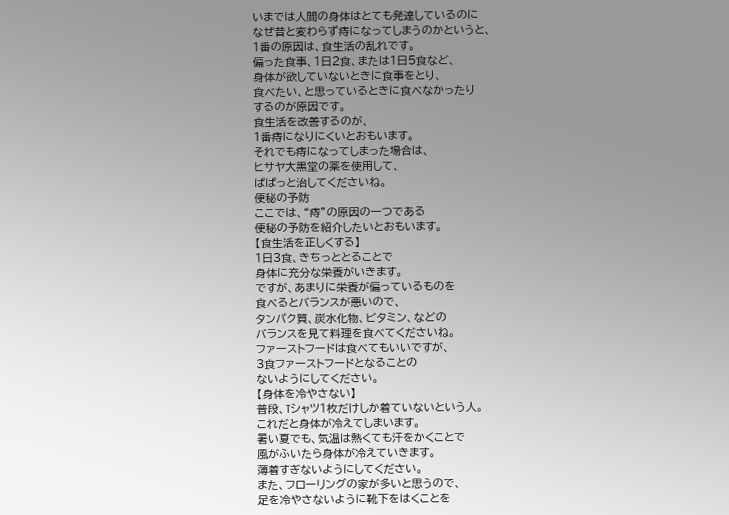いまでは人間の身体はとても発達しているのに
なぜ昔と変わらず痔になってしまうのかというと、
1番の原因は、食生活の乱れです。
偏った食事、1日2食、または1日5食など、
身体が欲していないときに食事をとり、
食べたい、と思っているときに食べなかったり
するのが原因です。
食生活を改善するのが、
1番痔になりにくいとおもいます。
それでも痔になってしまった場合は、
ヒサヤ大黒堂の薬を使用して、
ぱぱっと治してくださいね。
便秘の予防
ここでは、“痔”の原因の一つである
便秘の予防を紹介したいとおもいます。
【食生活を正しくする】
1日3食、きちっととることで
身体に充分な栄養がいきます。
ですが、あまりに栄養が偏っているものを
食べるとバランスが悪いので、
タンパク質、炭水化物、ビタミン、などの
バランスを見て料理を食べてくださいね。
ファーストフードは食べてもいいですが、
3食ファーストフードとなることの
ないようにしてください。
【身体を冷やさない】
普段、Tシャツ1枚だけしか着ていないという人。
これだと身体が冷えてしまいます。
暑い夏でも、気温は熱くても汗をかくことで
風がふいたら身体が冷えていきます。
薄着すぎないようにしてください。
また、フローリングの家が多いと思うので、
足を冷やさないように靴下をはくことを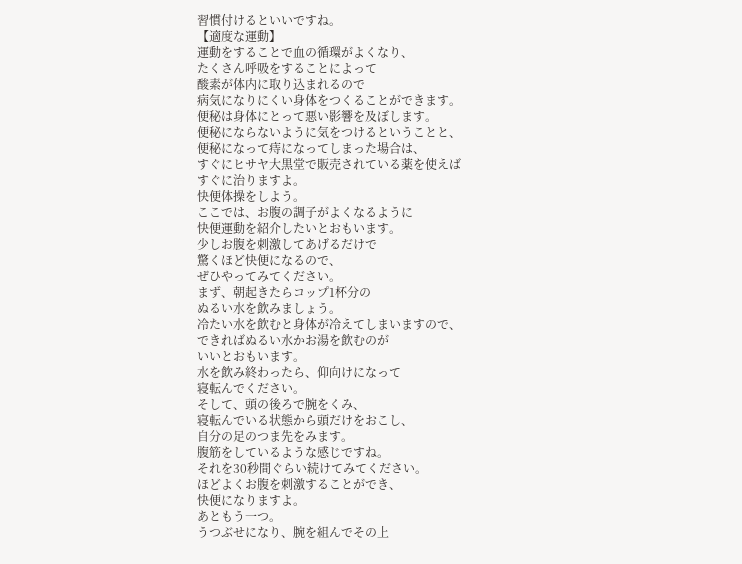習慣付けるといいですね。
【適度な運動】
運動をすることで血の循環がよくなり、
たくさん呼吸をすることによって
酸素が体内に取り込まれるので
病気になりにくい身体をつくることができます。
便秘は身体にとって悪い影響を及ぼします。
便秘にならないように気をつけるということと、
便秘になって痔になってしまった場合は、
すぐにヒサヤ大黒堂で販売されている薬を使えば
すぐに治りますよ。
快便体操をしよう。
ここでは、お腹の調子がよくなるように
快便運動を紹介したいとおもいます。
少しお腹を刺激してあげるだけで
驚くほど快便になるので、
ぜひやってみてください。
まず、朝起きたらコップ1杯分の
ぬるい水を飲みましょう。
冷たい水を飲むと身体が冷えてしまいますので、
できればぬるい水かお湯を飲むのが
いいとおもいます。
水を飲み終わったら、仰向けになって
寝転んでください。
そして、頭の後ろで腕をくみ、
寝転んでいる状態から頭だけをおこし、
自分の足のつま先をみます。
腹筋をしているような感じですね。
それを30秒間ぐらい続けてみてください。
ほどよくお腹を刺激することができ、
快便になりますよ。
あともう一つ。
うつぶせになり、腕を組んでその上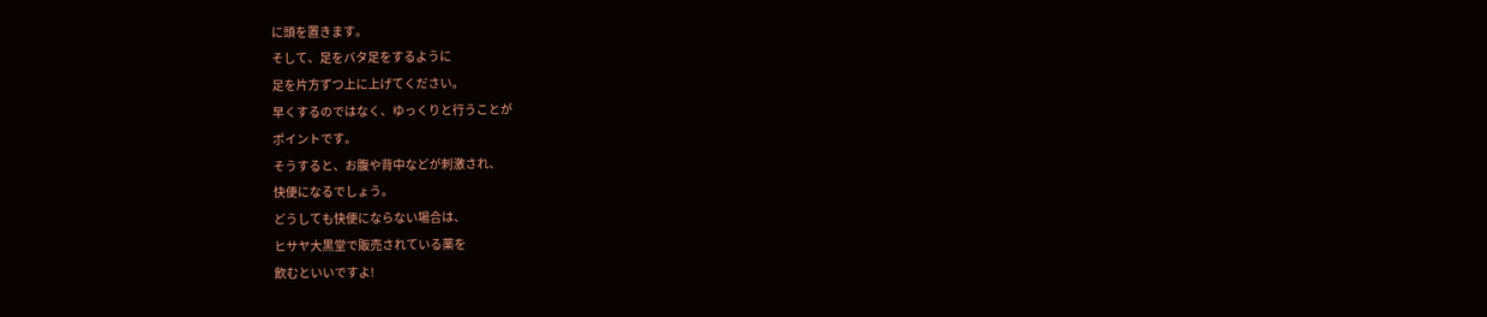に頭を置きます。
そして、足をバタ足をするように
足を片方ずつ上に上げてください。
早くするのではなく、ゆっくりと行うことが
ポイントです。
そうすると、お腹や背中などが刺激され、
快便になるでしょう。
どうしても快便にならない場合は、
ヒサヤ大黒堂で販売されている薬を
飲むといいですよ!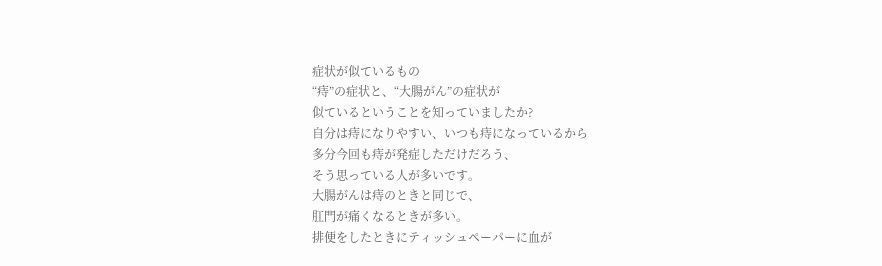症状が似ているもの
“痔”の症状と、“大腸がん”の症状が
似ているということを知っていましたか?
自分は痔になりやすい、いつも痔になっているから
多分今回も痔が発症しただけだろう、
そう思っている人が多いです。
大腸がんは痔のときと同じで、
肛門が痛くなるときが多い。
排便をしたときにティッシュペーパーに血が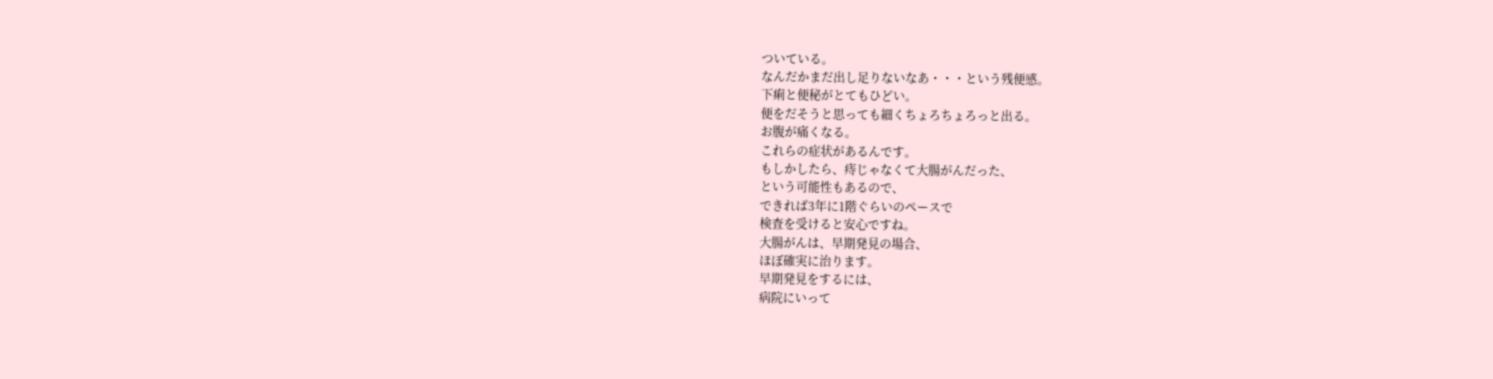ついている。
なんだかまだ出し足りないなあ・・・という残便感。
下痢と便秘がとてもひどい。
便をだそうと思っても細くちょろちょろっと出る。
お腹が痛くなる。
これらの症状があるんです。
もしかしたら、痔じゃなくて大腸がんだった、
という可能性もあるので、
できれば3年に1階ぐらいのペースで
検査を受けると安心ですね。
大腸がんは、早期発見の場合、
ほぼ確実に治ります。
早期発見をするには、
病院にいって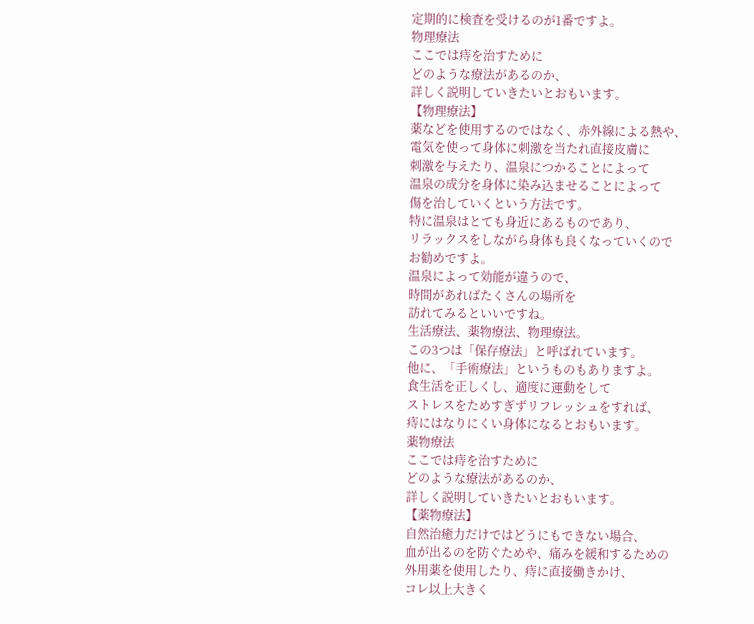定期的に検査を受けるのが1番ですよ。
物理療法
ここでは痔を治すために
どのような療法があるのか、
詳しく説明していきたいとおもいます。
【物理療法】
薬などを使用するのではなく、赤外線による熱や、
電気を使って身体に刺激を当たれ直接皮膚に
刺激を与えたり、温泉につかることによって
温泉の成分を身体に染み込ませることによって
傷を治していくという方法です。
特に温泉はとても身近にあるものであり、
リラックスをしながら身体も良くなっていくので
お勧めですよ。
温泉によって効能が違うので、
時間があればたくさんの場所を
訪れてみるといいですね。
生活療法、薬物療法、物理療法。
この3つは「保存療法」と呼ばれています。
他に、「手術療法」というものもありますよ。
食生活を正しくし、適度に運動をして
ストレスをためすぎずリフレッシュをすれば、
痔にはなりにくい身体になるとおもいます。
薬物療法
ここでは痔を治すために
どのような療法があるのか、
詳しく説明していきたいとおもいます。
【薬物療法】
自然治癒力だけではどうにもできない場合、
血が出るのを防ぐためや、痛みを緩和するための
外用薬を使用したり、痔に直接働きかけ、
コレ以上大きく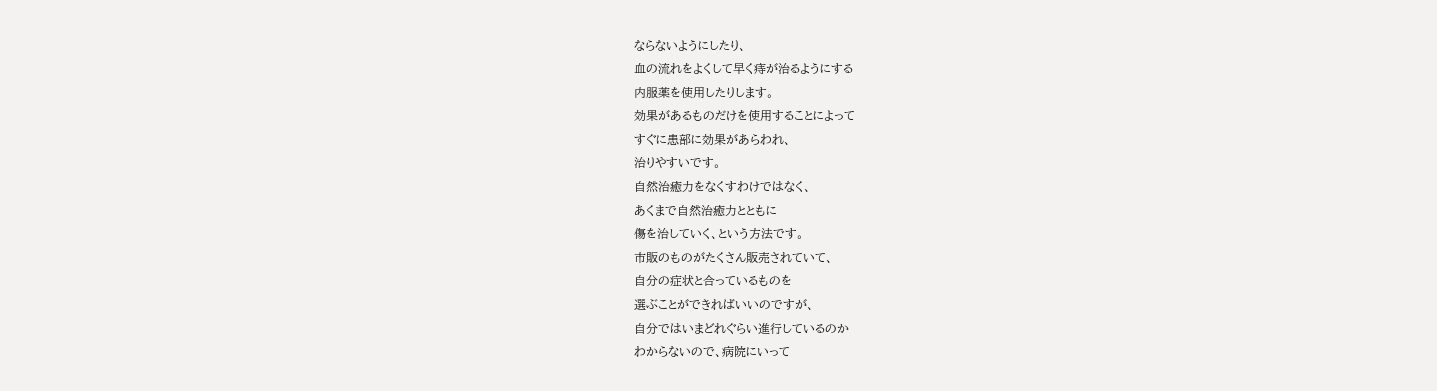ならないようにしたり、
血の流れをよくして早く痔が治るようにする
内服薬を使用したりします。
効果があるものだけを使用することによって
すぐに患部に効果があらわれ、
治りやすいです。
自然治癒力をなくすわけではなく、
あくまで自然治癒力とともに
傷を治していく、という方法です。
市販のものがたくさん販売されていて、
自分の症状と合っているものを
選ぶことができればいいのですが、
自分ではいまどれぐらい進行しているのか
わからないので、病院にいって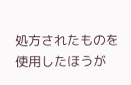処方されたものを使用したほうが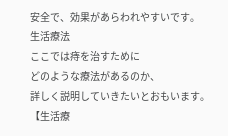安全で、効果があらわれやすいです。
生活療法
ここでは痔を治すために
どのような療法があるのか、
詳しく説明していきたいとおもいます。
【生活療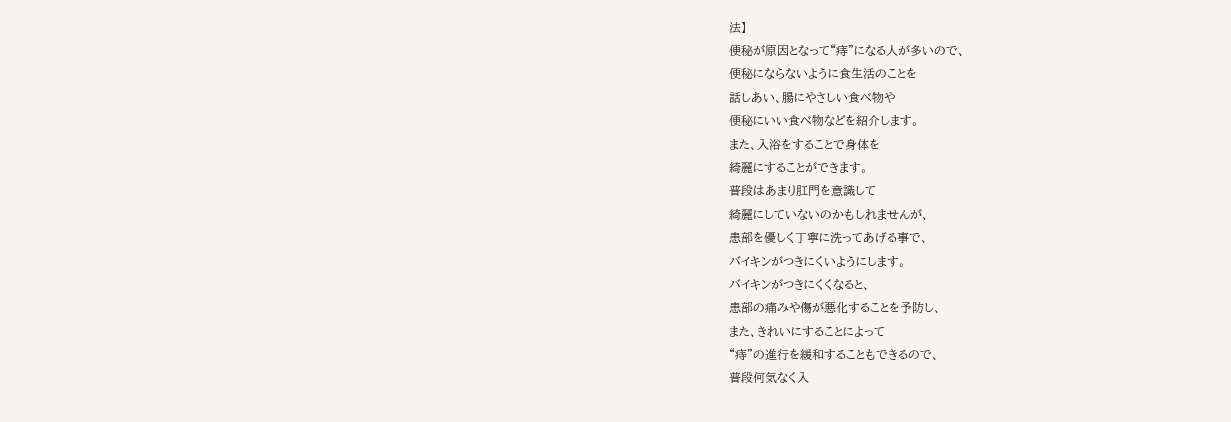法】
便秘が原因となって“痔”になる人が多いので、
便秘にならないように食生活のことを
話しあい、腸にやさしい食べ物や
便秘にいい食べ物などを紹介します。
また、入浴をすることで身体を
綺麗にすることができます。
普段はあまり肛門を意識して
綺麗にしていないのかもしれませんが、
患部を優しく丁寧に洗ってあげる事で、
バイキンがつきにくいようにします。
バイキンがつきにくくなると、
患部の痛みや傷が悪化することを予防し、
また、きれいにすることによって
“痔”の進行を緩和することもできるので、
普段何気なく入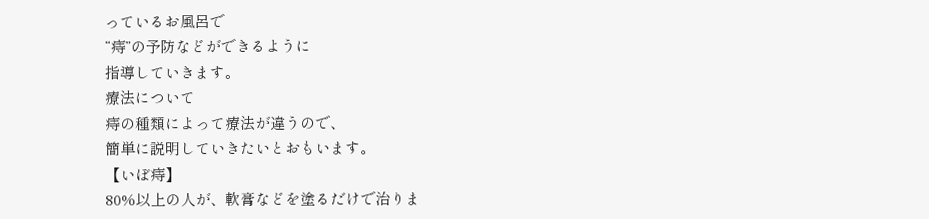っているお風呂で
“痔”の予防などができるように
指導していきます。
療法について
痔の種類によって療法が違うので、
簡単に説明していきたいとおもいます。
【いぼ痔】
80%以上の人が、軟膏などを塗るだけで治りま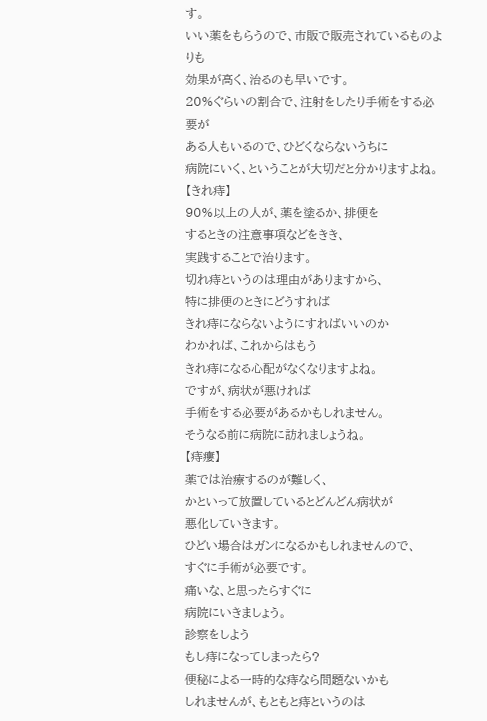す。
いい薬をもらうので、市販で販売されているものよりも
効果が高く、治るのも早いです。
20%ぐらいの割合で、注射をしたり手術をする必要が
ある人もいるので、ひどくならないうちに
病院にいく、ということが大切だと分かりますよね。
【きれ痔】
90%以上の人が、薬を塗るか、排便を
するときの注意事項などをきき、
実践することで治ります。
切れ痔というのは理由がありますから、
特に排便のときにどうすれば
きれ痔にならないようにすればいいのか
わかれば、これからはもう
きれ痔になる心配がなくなりますよね。
ですが、病状が悪ければ
手術をする必要があるかもしれません。
そうなる前に病院に訪れましょうね。
【痔瘻】
薬では治療するのが難しく、
かといって放置しているとどんどん病状が
悪化していきます。
ひどい場合はガンになるかもしれませんので、
すぐに手術が必要です。
痛いな、と思ったらすぐに
病院にいきましょう。
診察をしよう
もし痔になってしまったら?
便秘による一時的な痔なら問題ないかも
しれませんが、もともと痔というのは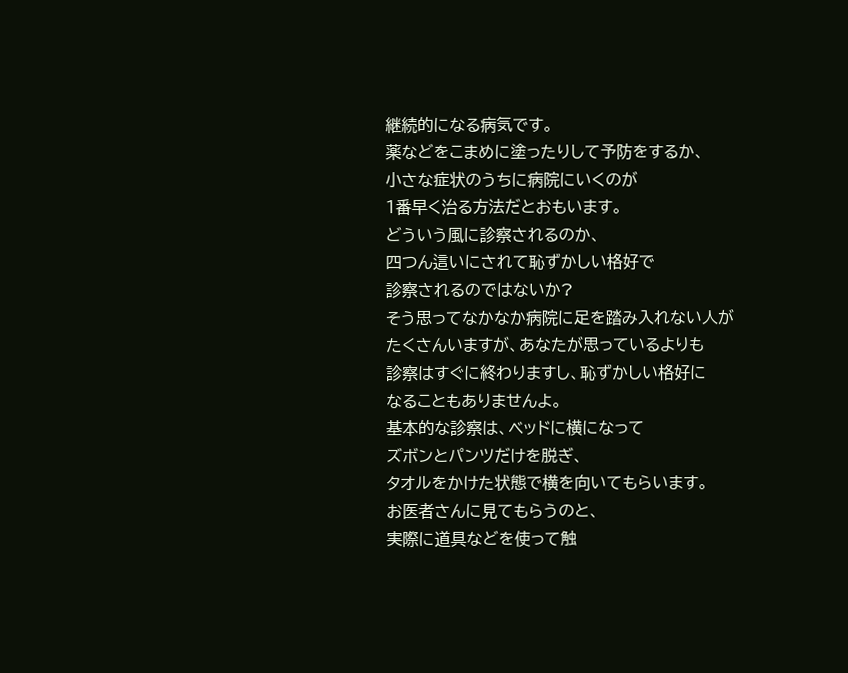継続的になる病気です。
薬などをこまめに塗ったりして予防をするか、
小さな症状のうちに病院にいくのが
1番早く治る方法だとおもいます。
どういう風に診察されるのか、
四つん這いにされて恥ずかしい格好で
診察されるのではないか?
そう思ってなかなか病院に足を踏み入れない人が
たくさんいますが、あなたが思っているよりも
診察はすぐに終わりますし、恥ずかしい格好に
なることもありませんよ。
基本的な診察は、ベッドに横になって
ズボンとパンツだけを脱ぎ、
タオルをかけた状態で横を向いてもらいます。
お医者さんに見てもらうのと、
実際に道具などを使って触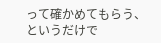って確かめてもらう、
というだけで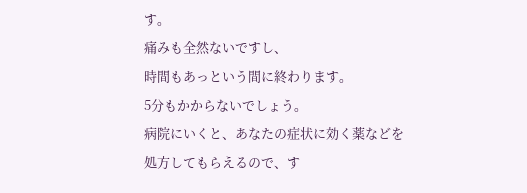す。
痛みも全然ないですし、
時間もあっという間に終わります。
5分もかからないでしょう。
病院にいくと、あなたの症状に効く薬などを
処方してもらえるので、す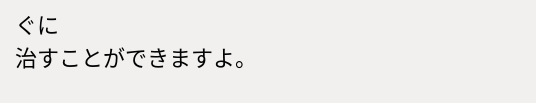ぐに
治すことができますよ。